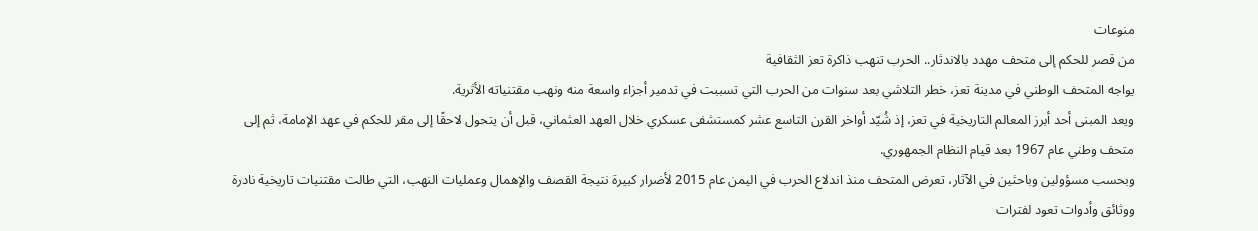منوعات
من قصر للحكم إلى متحف مهدد بالاندثار.. الحرب تنهب ذاكرة تعز الثقافية
يواجه المتحف الوطني في مدينة تعز، خطر التلاشي بعد سنوات من الحرب التي تسببت في تدمير أجزاء واسعة منه ونهب مقتنياته الأثرية.
ويعد المبنى أحد أبرز المعالم التاريخية في تعز، إذ شُيّد أواخر القرن التاسع عشر كمستشفى عسكري خلال العهد العثماني، قبل أن يتحول لاحقًا إلى مقر للحكم في عهد الإمامة، ثم إلى متحف وطني عام 1967 بعد قيام النظام الجمهوري.
وبحسب مسؤولين وباحثين في الآثار، تعرض المتحف منذ اندلاع الحرب في اليمن عام 2015 لأضرار كبيرة نتيجة القصف والإهمال وعمليات النهب، التي طالت مقتنيات تاريخية نادرة ووثائق وأدوات تعود لفترات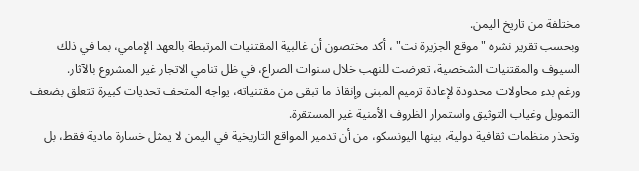مختلفة من تاريخ اليمن.
وبحسب تقرير نشره "موقع الجزيرة نت" ، أكد مختصون أن غالبية المقتنيات المرتبطة بالعهد الإمامي، بما في ذلك السيوف والمقتنيات الشخصية، تعرضت للنهب خلال سنوات الصراع، في ظل تنامي الاتجار غير المشروع بالآثار.
ورغم بدء محاولات محدودة لإعادة ترميم المبنى وإنقاذ ما تبقى من مقتنياته، يواجه المتحف تحديات كبيرة تتعلق بضعف التمويل وغياب التوثيق واستمرار الظروف الأمنية غير المستقرة.
وتحذر منظمات ثقافية دولية، بينها اليونسكو، من أن تدمير المواقع التاريخية في اليمن لا يمثل خسارة مادية فقط، بل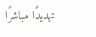تهديدًا مباشرًا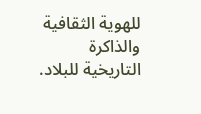للهوية الثقافية والذاكرة التاريخية للبلاد.